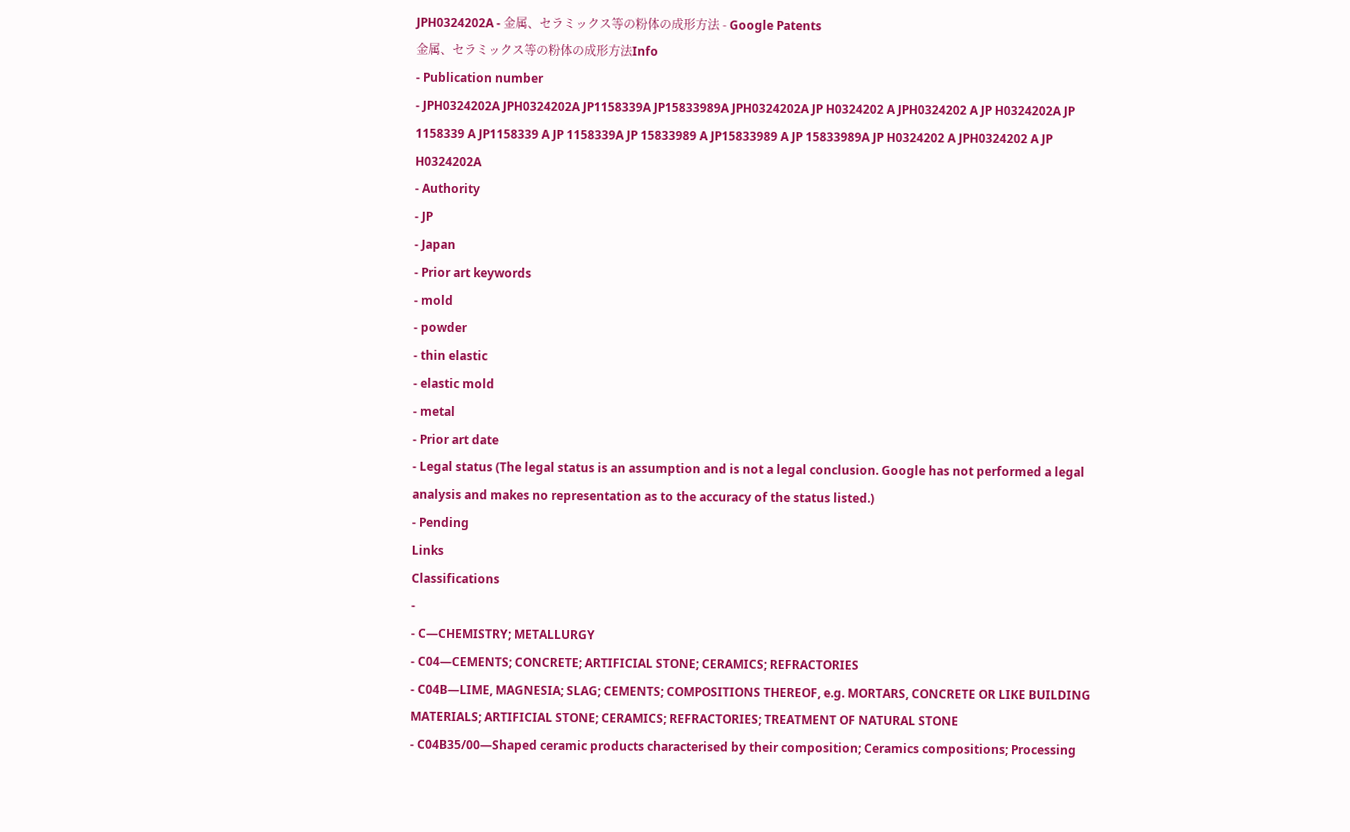JPH0324202A - 金属、セラミックス等の粉体の成形方法 - Google Patents
金属、セラミックス等の粉体の成形方法Info
- Publication number
- JPH0324202A JPH0324202A JP1158339A JP15833989A JPH0324202A JP H0324202 A JPH0324202 A JP H0324202A JP 1158339 A JP1158339 A JP 1158339A JP 15833989 A JP15833989 A JP 15833989A JP H0324202 A JPH0324202 A JP H0324202A
- Authority
- JP
- Japan
- Prior art keywords
- mold
- powder
- thin elastic
- elastic mold
- metal
- Prior art date
- Legal status (The legal status is an assumption and is not a legal conclusion. Google has not performed a legal analysis and makes no representation as to the accuracy of the status listed.)
- Pending
Links
Classifications
-
- C—CHEMISTRY; METALLURGY
- C04—CEMENTS; CONCRETE; ARTIFICIAL STONE; CERAMICS; REFRACTORIES
- C04B—LIME, MAGNESIA; SLAG; CEMENTS; COMPOSITIONS THEREOF, e.g. MORTARS, CONCRETE OR LIKE BUILDING MATERIALS; ARTIFICIAL STONE; CERAMICS; REFRACTORIES; TREATMENT OF NATURAL STONE
- C04B35/00—Shaped ceramic products characterised by their composition; Ceramics compositions; Processing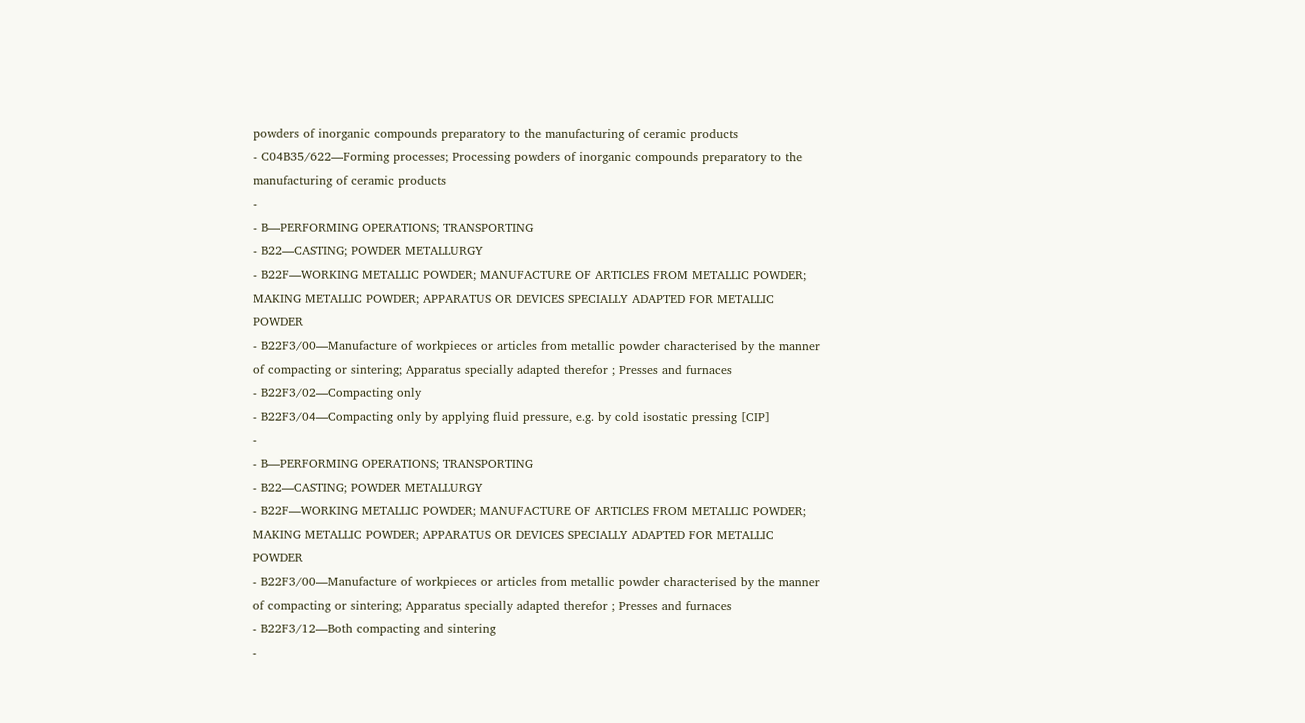powders of inorganic compounds preparatory to the manufacturing of ceramic products
- C04B35/622—Forming processes; Processing powders of inorganic compounds preparatory to the manufacturing of ceramic products
-
- B—PERFORMING OPERATIONS; TRANSPORTING
- B22—CASTING; POWDER METALLURGY
- B22F—WORKING METALLIC POWDER; MANUFACTURE OF ARTICLES FROM METALLIC POWDER; MAKING METALLIC POWDER; APPARATUS OR DEVICES SPECIALLY ADAPTED FOR METALLIC POWDER
- B22F3/00—Manufacture of workpieces or articles from metallic powder characterised by the manner of compacting or sintering; Apparatus specially adapted therefor ; Presses and furnaces
- B22F3/02—Compacting only
- B22F3/04—Compacting only by applying fluid pressure, e.g. by cold isostatic pressing [CIP]
-
- B—PERFORMING OPERATIONS; TRANSPORTING
- B22—CASTING; POWDER METALLURGY
- B22F—WORKING METALLIC POWDER; MANUFACTURE OF ARTICLES FROM METALLIC POWDER; MAKING METALLIC POWDER; APPARATUS OR DEVICES SPECIALLY ADAPTED FOR METALLIC POWDER
- B22F3/00—Manufacture of workpieces or articles from metallic powder characterised by the manner of compacting or sintering; Apparatus specially adapted therefor ; Presses and furnaces
- B22F3/12—Both compacting and sintering
-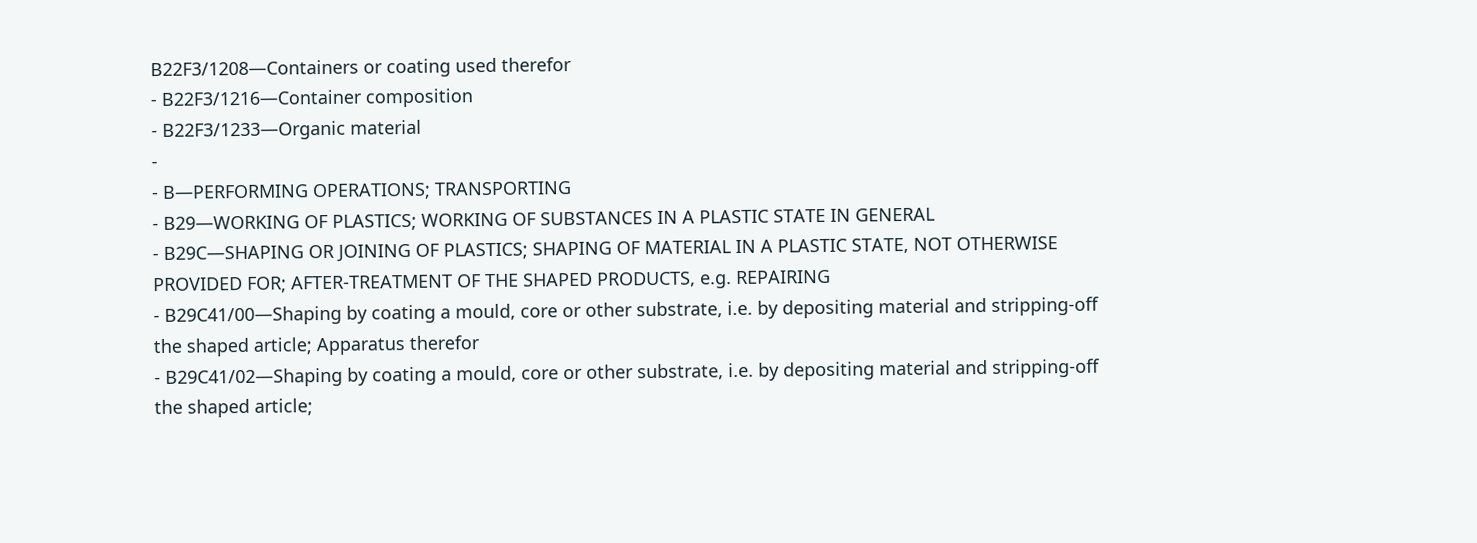B22F3/1208—Containers or coating used therefor
- B22F3/1216—Container composition
- B22F3/1233—Organic material
-
- B—PERFORMING OPERATIONS; TRANSPORTING
- B29—WORKING OF PLASTICS; WORKING OF SUBSTANCES IN A PLASTIC STATE IN GENERAL
- B29C—SHAPING OR JOINING OF PLASTICS; SHAPING OF MATERIAL IN A PLASTIC STATE, NOT OTHERWISE PROVIDED FOR; AFTER-TREATMENT OF THE SHAPED PRODUCTS, e.g. REPAIRING
- B29C41/00—Shaping by coating a mould, core or other substrate, i.e. by depositing material and stripping-off the shaped article; Apparatus therefor
- B29C41/02—Shaping by coating a mould, core or other substrate, i.e. by depositing material and stripping-off the shaped article;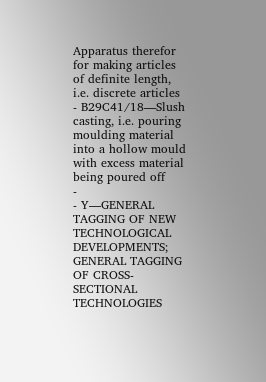Apparatus therefor for making articles of definite length, i.e. discrete articles
- B29C41/18—Slush casting, i.e. pouring moulding material into a hollow mould with excess material being poured off
-
- Y—GENERAL TAGGING OF NEW TECHNOLOGICAL DEVELOPMENTS; GENERAL TAGGING OF CROSS-SECTIONAL TECHNOLOGIES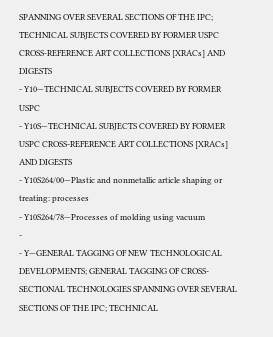SPANNING OVER SEVERAL SECTIONS OF THE IPC; TECHNICAL SUBJECTS COVERED BY FORMER USPC CROSS-REFERENCE ART COLLECTIONS [XRACs] AND DIGESTS
- Y10—TECHNICAL SUBJECTS COVERED BY FORMER USPC
- Y10S—TECHNICAL SUBJECTS COVERED BY FORMER USPC CROSS-REFERENCE ART COLLECTIONS [XRACs] AND DIGESTS
- Y10S264/00—Plastic and nonmetallic article shaping or treating: processes
- Y10S264/78—Processes of molding using vacuum
-
- Y—GENERAL TAGGING OF NEW TECHNOLOGICAL DEVELOPMENTS; GENERAL TAGGING OF CROSS-SECTIONAL TECHNOLOGIES SPANNING OVER SEVERAL SECTIONS OF THE IPC; TECHNICAL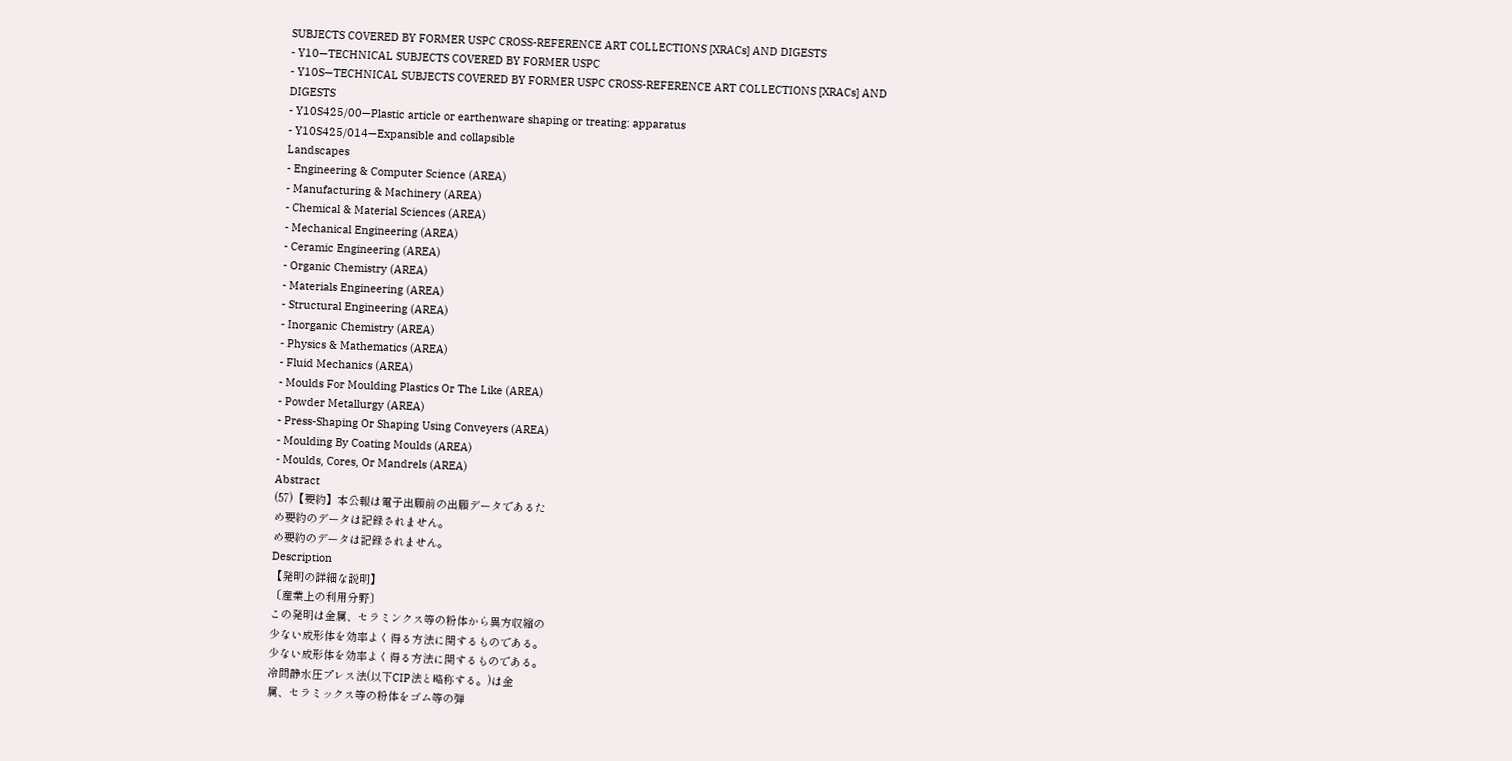SUBJECTS COVERED BY FORMER USPC CROSS-REFERENCE ART COLLECTIONS [XRACs] AND DIGESTS
- Y10—TECHNICAL SUBJECTS COVERED BY FORMER USPC
- Y10S—TECHNICAL SUBJECTS COVERED BY FORMER USPC CROSS-REFERENCE ART COLLECTIONS [XRACs] AND DIGESTS
- Y10S425/00—Plastic article or earthenware shaping or treating: apparatus
- Y10S425/014—Expansible and collapsible
Landscapes
- Engineering & Computer Science (AREA)
- Manufacturing & Machinery (AREA)
- Chemical & Material Sciences (AREA)
- Mechanical Engineering (AREA)
- Ceramic Engineering (AREA)
- Organic Chemistry (AREA)
- Materials Engineering (AREA)
- Structural Engineering (AREA)
- Inorganic Chemistry (AREA)
- Physics & Mathematics (AREA)
- Fluid Mechanics (AREA)
- Moulds For Moulding Plastics Or The Like (AREA)
- Powder Metallurgy (AREA)
- Press-Shaping Or Shaping Using Conveyers (AREA)
- Moulding By Coating Moulds (AREA)
- Moulds, Cores, Or Mandrels (AREA)
Abstract
(57)【要約】本公報は電子出願前の出願データであるた
め要約のデータは記録されません。
め要約のデータは記録されません。
Description
【発明の詳細な説明】
〔産業上の利用分野〕
この発明は金属、セラミンクス等の粉体から異方収縮の
少ない成形体を効率よく得る方法に関するものである。
少ない成形体を効率よく得る方法に関するものである。
冷間静水圧プレス法(以下CIP法と略称する。)は金
属、セラミックス等の粉体をゴム等の弾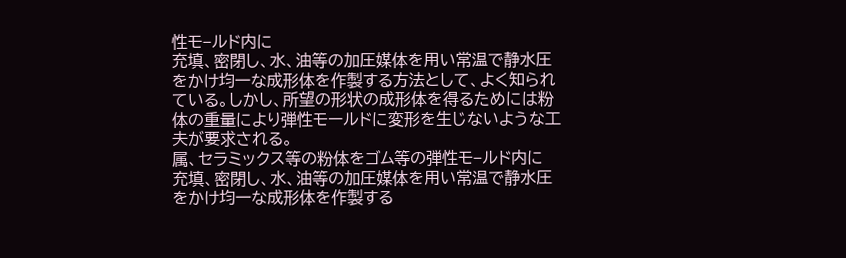性モ−ルド内に
充填、密閉し、水、油等の加圧媒体を用い常温で静水圧
をかけ均一な成形体を作製する方法として、よく知られ
ている。しかし、所望の形状の成形体を得るためには粉
体の重量により弾性モールドに変形を生じないような工
夫が要求される。
属、セラミックス等の粉体をゴム等の弾性モ−ルド内に
充填、密閉し、水、油等の加圧媒体を用い常温で静水圧
をかけ均一な成形体を作製する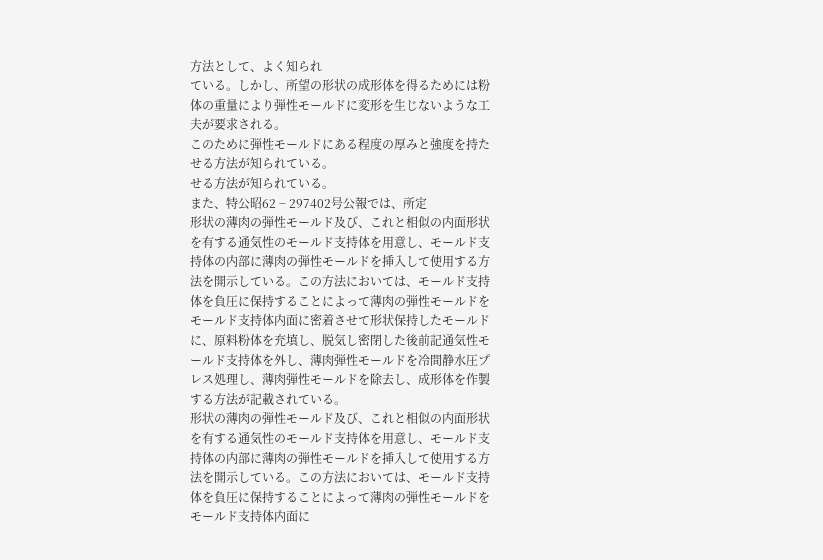方法として、よく知られ
ている。しかし、所望の形状の成形体を得るためには粉
体の重量により弾性モールドに変形を生じないような工
夫が要求される。
このために弾性モールドにある程度の厚みと強度を持た
せる方法が知られている。
せる方法が知られている。
また、特公昭62 − 297402号公報では、所定
形状の薄肉の弾性モールド及び、これと相似の内面形状
を有する通気性のモールド支持体を用意し、モールド支
持体の内部に薄肉の弾性モールドを挿入して使用する方
法を開示している。この方法においては、モールド支持
体を負圧に保持することによって薄肉の弾性モールドを
モールド支持体内面に密着させて形状保持したモールド
に、原料粉体を充填し、脱気し密閉した後前記通気性モ
ールド支持体を外し、薄肉弾性モールドを冷間静水圧プ
レス処理し、薄肉弾性モールドを除去し、成形体を作製
する方法が記載されている。
形状の薄肉の弾性モールド及び、これと相似の内面形状
を有する通気性のモールド支持体を用意し、モールド支
持体の内部に薄肉の弾性モールドを挿入して使用する方
法を開示している。この方法においては、モールド支持
体を負圧に保持することによって薄肉の弾性モールドを
モールド支持体内面に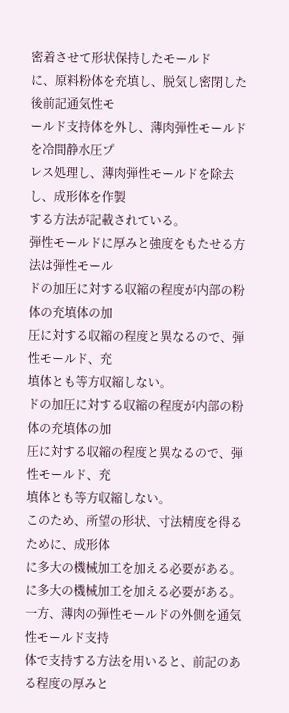密着させて形状保持したモールド
に、原料粉体を充填し、脱気し密閉した後前記通気性モ
ールド支持体を外し、薄肉弾性モールドを冷間静水圧プ
レス処理し、薄肉弾性モールドを除去し、成形体を作製
する方法が記載されている。
弾性モールドに厚みと強度をもたせる方法は弾性モール
ドの加圧に対する収縮の程度が内部の粉体の充填体の加
圧に対する収縮の程度と異なるので、弾性モールド、充
填体とも等方収縮しない。
ドの加圧に対する収縮の程度が内部の粉体の充填体の加
圧に対する収縮の程度と異なるので、弾性モールド、充
填体とも等方収縮しない。
このため、所望の形状、寸法精度を得るために、成形体
に多大の機械加工を加える必要がある。
に多大の機械加工を加える必要がある。
一方、薄肉の弾性モールドの外側を通気性モールド支持
体で支持する方法を用いると、前記のある程度の厚みと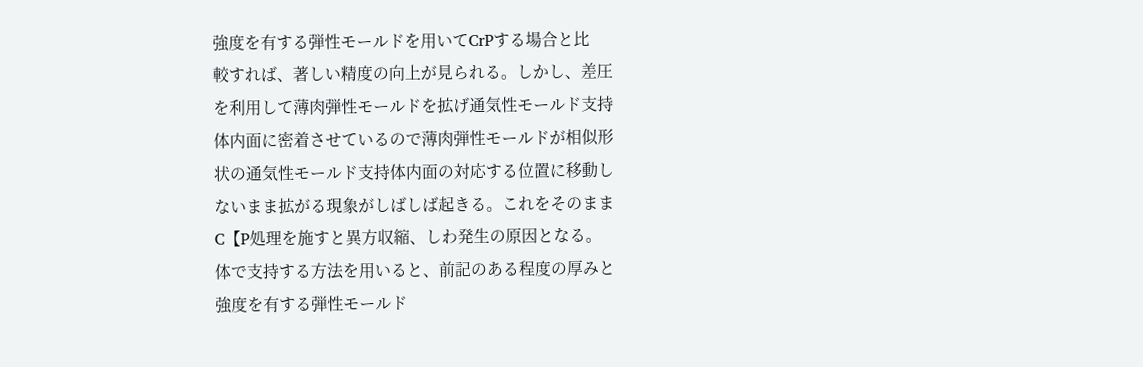強度を有する弾性モールドを用いてCrPする場合と比
較すれば、著しい精度の向上が見られる。しかし、差圧
を利用して薄肉弾性モールドを拡げ通気性モールド支持
体内面に密着させているので薄肉弾性モールドが相似形
状の通気性モールド支持体内面の対応する位置に移動し
ないまま拡がる現象がしばしば起きる。これをそのまま
C【P処理を施すと異方収縮、しわ発生の原因となる。
体で支持する方法を用いると、前記のある程度の厚みと
強度を有する弾性モールド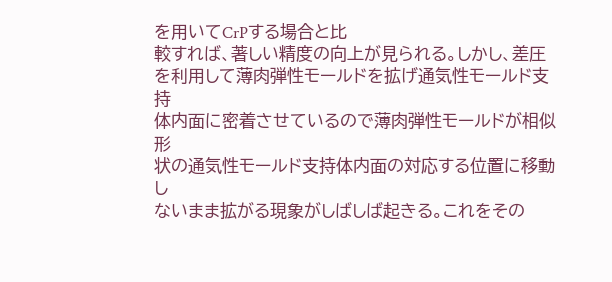を用いてCrPする場合と比
較すれば、著しい精度の向上が見られる。しかし、差圧
を利用して薄肉弾性モールドを拡げ通気性モールド支持
体内面に密着させているので薄肉弾性モールドが相似形
状の通気性モールド支持体内面の対応する位置に移動し
ないまま拡がる現象がしばしば起きる。これをその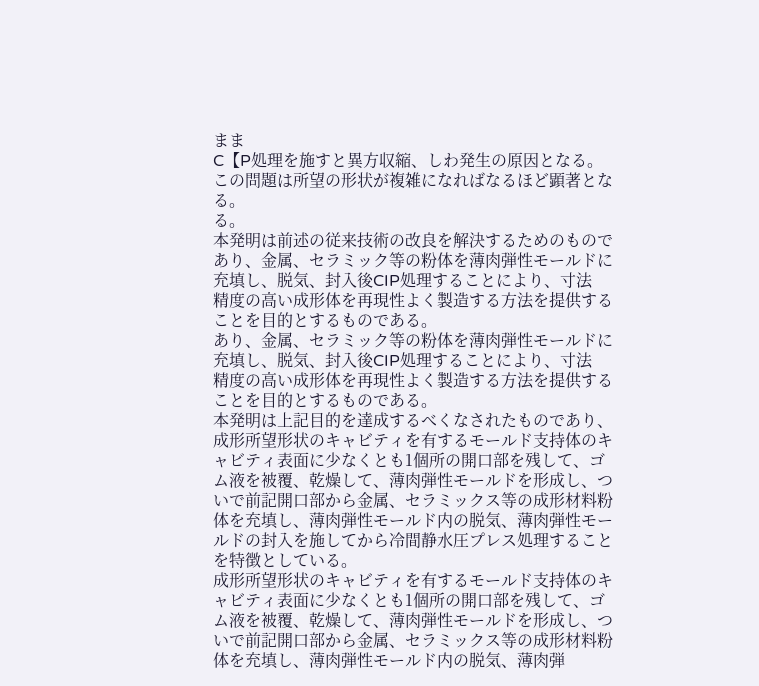まま
C【P処理を施すと異方収縮、しわ発生の原因となる。
この問題は所望の形状が複雑になればなるほど顕著とな
る。
る。
本発明は前述の従来技術の改良を解決するためのもので
あり、金属、セラミック等の粉体を薄肉弾性モールドに
充填し、脱気、封入後CIP処理することにより、寸法
精度の高い成形体を再現性よく製造する方法を提供する
ことを目的とするものである。
あり、金属、セラミック等の粉体を薄肉弾性モールドに
充填し、脱気、封入後CIP処理することにより、寸法
精度の高い成形体を再現性よく製造する方法を提供する
ことを目的とするものである。
本発明は上記目的を達成するべくなされたものであり、
成形所望形状のキャビティを有するモールド支持体のキ
ャビティ表面に少なくとも1個所の開口部を残して、ゴ
ム液を被覆、乾燥して、薄肉弾性モールドを形成し、つ
いで前記開口部から金属、セラミックス等の成形材料粉
体を充填し、薄肉弾性モールド内の脱気、薄肉弾性モー
ルドの封入を施してから冷間静水圧プレス処理すること
を特徴としている。
成形所望形状のキャビティを有するモールド支持体のキ
ャビティ表面に少なくとも1個所の開口部を残して、ゴ
ム液を被覆、乾燥して、薄肉弾性モールドを形成し、つ
いで前記開口部から金属、セラミックス等の成形材料粉
体を充填し、薄肉弾性モールド内の脱気、薄肉弾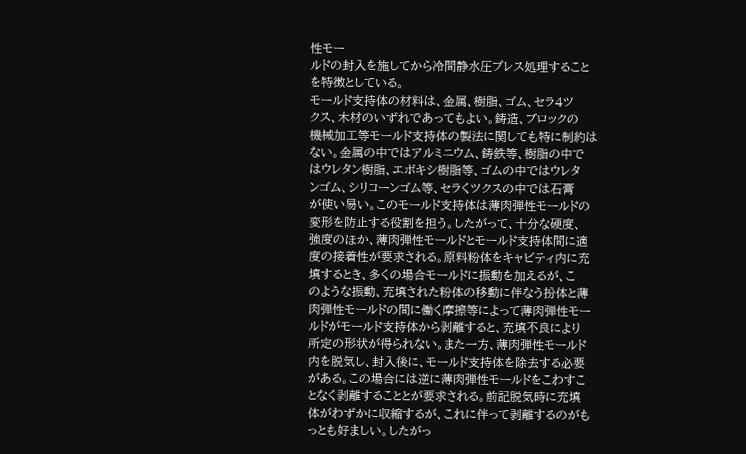性モー
ルドの封入を施してから冷間静水圧プレス処理すること
を特徴としている。
モールド支持体の材料は、金属、樹脂、ゴム、セラ4ツ
クス、木材のいずれであってもよい。鋳造、ブロックの
機械加工等モールド支持体の製法に関しても特に制約は
ない。金属の中ではアルミニウム、鋳鉄等、樹脂の中で
はウレタン樹脂、エボキシ樹脂等、ゴムの中ではウレタ
ンゴム、シリコーンゴム等、セラくツクスの中では石膏
が使い易い。このモールド支持体は薄肉弾性モールドの
変形を防止する役割を担う。したがって、十分な硬度、
強度のほか、薄肉弾性モールドとモールド支持体間に適
度の接着性が要求される。原料粉体をキャビティ内に充
填するとき、多くの場合モールドに振動を加えるが、こ
のような振動、充填された粉体の移動に伴なう扮体と薄
肉弾性モールドの間に働く摩擦等によって薄肉弾性モー
ルドがモールド支持体から剥離すると、充填不良により
所定の形状が得られない。また一方、薄肉弾性モールド
内を脱気し、封入後に、モールド支持体を除去する必要
がある。この場合には逆に薄肉弾性モールドをこわすこ
となく剥離することとが要求される。前記脱気時に充填
体がわずかに収縮するが、これに伴って剥離するのがも
っとも好ましい。したがっ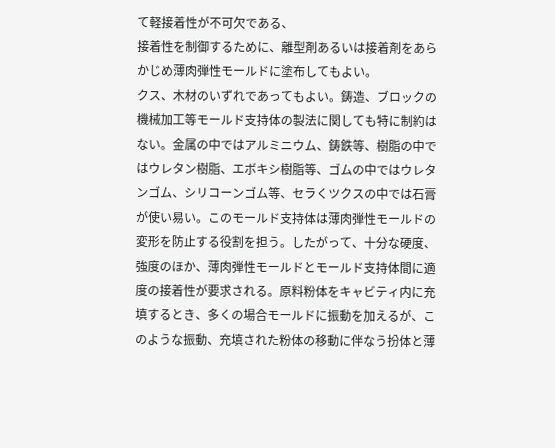て軽接着性が不可欠である、
接着性を制御するために、離型剤あるいは接着剤をあら
かじめ薄肉弾性モールドに塗布してもよい。
クス、木材のいずれであってもよい。鋳造、ブロックの
機械加工等モールド支持体の製法に関しても特に制約は
ない。金属の中ではアルミニウム、鋳鉄等、樹脂の中で
はウレタン樹脂、エボキシ樹脂等、ゴムの中ではウレタ
ンゴム、シリコーンゴム等、セラくツクスの中では石膏
が使い易い。このモールド支持体は薄肉弾性モールドの
変形を防止する役割を担う。したがって、十分な硬度、
強度のほか、薄肉弾性モールドとモールド支持体間に適
度の接着性が要求される。原料粉体をキャビティ内に充
填するとき、多くの場合モールドに振動を加えるが、こ
のような振動、充填された粉体の移動に伴なう扮体と薄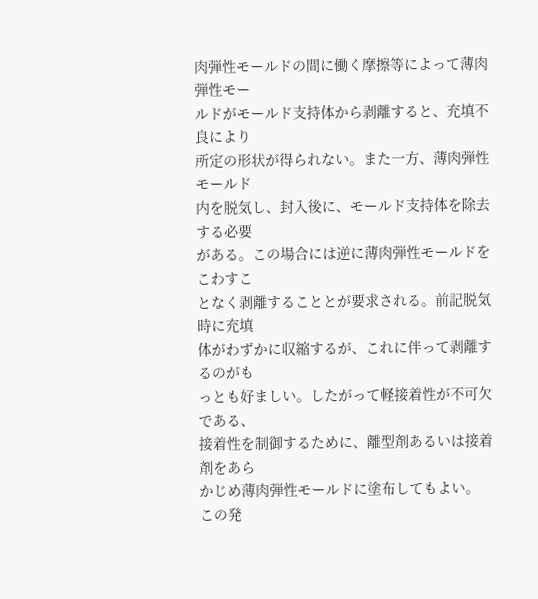肉弾性モールドの間に働く摩擦等によって薄肉弾性モー
ルドがモールド支持体から剥離すると、充填不良により
所定の形状が得られない。また一方、薄肉弾性モールド
内を脱気し、封入後に、モールド支持体を除去する必要
がある。この場合には逆に薄肉弾性モールドをこわすこ
となく剥離することとが要求される。前記脱気時に充填
体がわずかに収縮するが、これに伴って剥離するのがも
っとも好ましい。したがって軽接着性が不可欠である、
接着性を制御するために、離型剤あるいは接着剤をあら
かじめ薄肉弾性モールドに塗布してもよい。
この発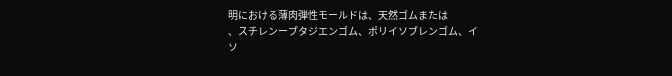明における薄肉弾性モールドは、天然ゴムまたは
、スチレンーブタジエンゴム、ポリイソブレンゴム、イ
ソ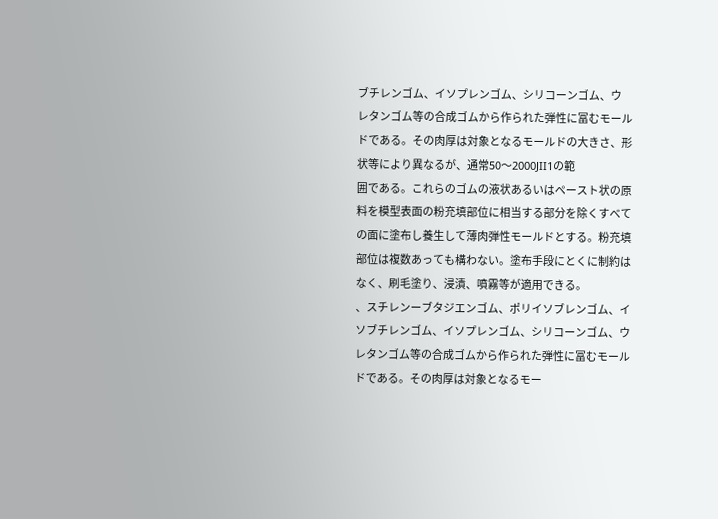ブチレンゴム、イソプレンゴム、シリコーンゴム、ウ
レタンゴム等の合成ゴムから作られた弾性に冨むモール
ドである。その肉厚は対象となるモールドの大きさ、形
状等により異なるが、通常50〜2000JII1の範
囲である。これらのゴムの液状あるいはペースト状の原
料を模型表面の粉充填部位に相当する部分を除くすべて
の面に塗布し養生して薄肉弾性モールドとする。粉充填
部位は複数あっても構わない。塗布手段にとくに制約は
なく、刷毛塗り、浸漬、噴霧等が適用できる。
、スチレンーブタジエンゴム、ポリイソブレンゴム、イ
ソブチレンゴム、イソプレンゴム、シリコーンゴム、ウ
レタンゴム等の合成ゴムから作られた弾性に冨むモール
ドである。その肉厚は対象となるモー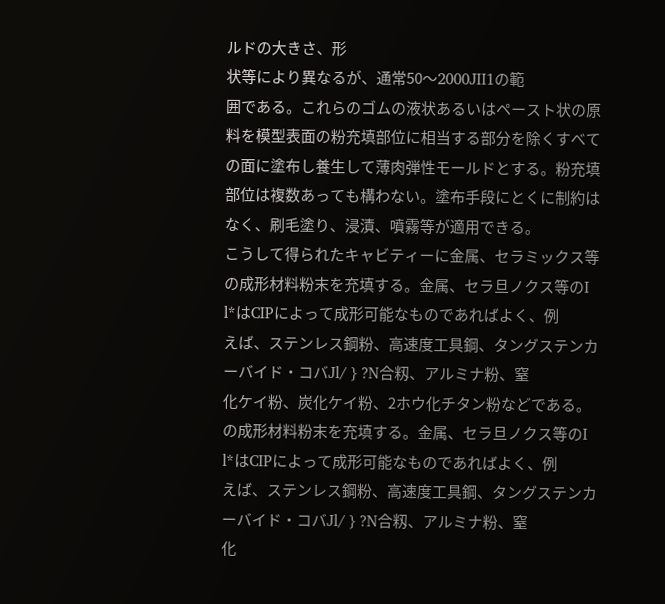ルドの大きさ、形
状等により異なるが、通常50〜2000JII1の範
囲である。これらのゴムの液状あるいはペースト状の原
料を模型表面の粉充填部位に相当する部分を除くすべて
の面に塗布し養生して薄肉弾性モールドとする。粉充填
部位は複数あっても構わない。塗布手段にとくに制約は
なく、刷毛塗り、浸漬、噴霧等が適用できる。
こうして得られたキャビティーに金属、セラミックス等
の成形材料粉末を充填する。金属、セラ旦ノクス等のI
l*はCIPによって成形可能なものであればよく、例
えば、ステンレス鋼粉、高速度工具鋼、タングステンカ
ーバイド・コバJl/ } ?N合籾、アルミナ粉、窒
化ケイ粉、炭化ケイ粉、2ホウ化チタン粉などである。
の成形材料粉末を充填する。金属、セラ旦ノクス等のI
l*はCIPによって成形可能なものであればよく、例
えば、ステンレス鋼粉、高速度工具鋼、タングステンカ
ーバイド・コバJl/ } ?N合籾、アルミナ粉、窒
化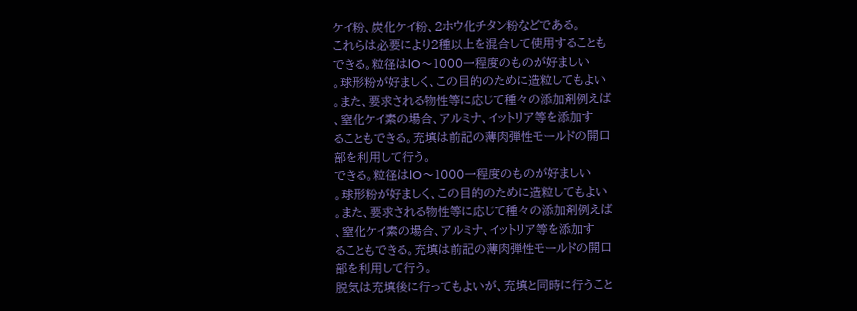ケイ粉、炭化ケイ粉、2ホウ化チタン粉などである。
これらは必要により2種以上を混合して使用することも
できる。粒径はlO〜1000一程度のものが好ましい
。球形粉が好ましく、この目的のために造粒してもよい
。また、要求される物性等に応じて種々の添加剤例えば
、窒化ケイ素の場合、アルミナ、イットリア等を添加す
ることもできる。充填は前記の薄肉弾性モールドの開口
部を利用して行う。
できる。粒径はlO〜1000一程度のものが好ましい
。球形粉が好ましく、この目的のために造粒してもよい
。また、要求される物性等に応じて種々の添加剤例えば
、窒化ケイ素の場合、アルミナ、イットリア等を添加す
ることもできる。充填は前記の薄肉弾性モールドの開口
部を利用して行う。
脱気は充填後に行ってもよいが、充填と同時に行うこと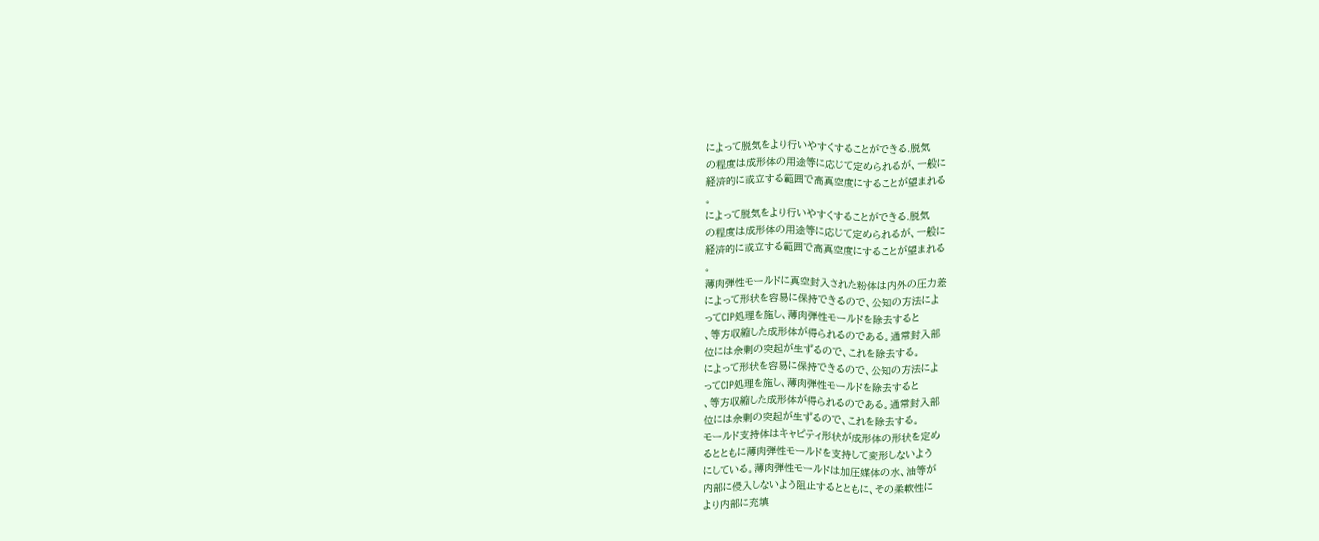によって脱気をより行いやすくすることができる.脱気
の程度は成形体の用途等に応じて定められるが、一般に
経済的に或立する範囲で高真空度にすることが望まれる
。
によって脱気をより行いやすくすることができる.脱気
の程度は成形体の用途等に応じて定められるが、一般に
経済的に或立する範囲で高真空度にすることが望まれる
。
薄肉弾性モールドに真空封入された粉体は内外の圧力差
によって形状を容易に保持できるので、公知の方法によ
ってCIP処理を施し、薄肉弾性モールドを除去すると
、等方収縮した成形体が得られるのである。通常封入部
位には余剰の突起が生ずるので、これを除去する。
によって形状を容易に保持できるので、公知の方法によ
ってCIP処理を施し、薄肉弾性モールドを除去すると
、等方収縮した成形体が得られるのである。通常封入部
位には余剰の突起が生ずるので、これを除去する。
モールド支持体はキャピティ形状が成形体の形状を定め
るとともに薄肉弾性モールドを支持して変形しないよう
にしている。薄肉弾性モールドは加圧媒体の水、油等が
内部に侵入しないよう阻止するとともに、その柔軟性に
より内部に充填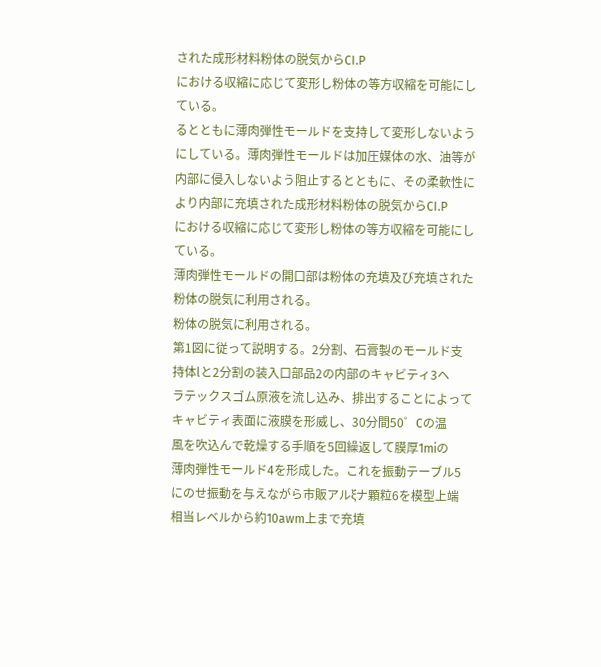された成形材料粉体の脱気からCI.P
における収縮に応じて変形し粉体の等方収縮を可能にし
ている。
るとともに薄肉弾性モールドを支持して変形しないよう
にしている。薄肉弾性モールドは加圧媒体の水、油等が
内部に侵入しないよう阻止するとともに、その柔軟性に
より内部に充填された成形材料粉体の脱気からCI.P
における収縮に応じて変形し粉体の等方収縮を可能にし
ている。
薄肉弾性モールドの開口部は粉体の充填及び充填された
粉体の脱気に利用される。
粉体の脱気に利用される。
第1図に従って説明する。2分割、石膏製のモールド支
持体lと2分割の装入口部品2の内部のキャビティ3ヘ
ラテックスゴム原液を流し込み、排出することによって
キャビティ表面に液膜を形威し、30分間50゜Cの温
風を吹込んで乾燥する手順を5回繰返して膜厚1miの
薄肉弾性モールド4を形成した。これを振動テーブル5
にのせ振動を与えながら市販アルξナ顆粒6を模型上端
相当レベルから約10awm上まで充填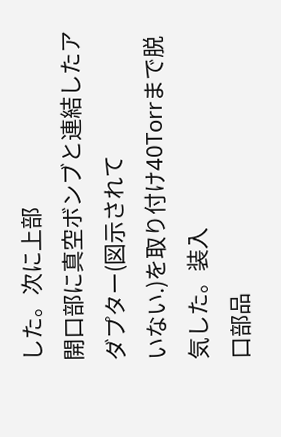した。次に上部
開口部に真空ボンブと連結したアダプター(図示されて
いない.)を取り付け40Torrまで脱気した。装入
口部品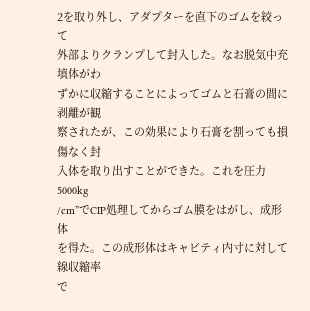2を取り外し、アダプターを直下のゴムを絞って
外部よりクランプして封入した。なお脱気中充填体がわ
ずかに収縮することによってゴムと石膏の間に剥離が観
察されたが、この効果により石膏を割っても損傷なく封
入体を取り出すことができた。これを圧力5000kg
/cm”でCIP処理してからゴム膜をはがし、成形体
を得た。この成形体はキャビティ内寸に対して線収縮率
で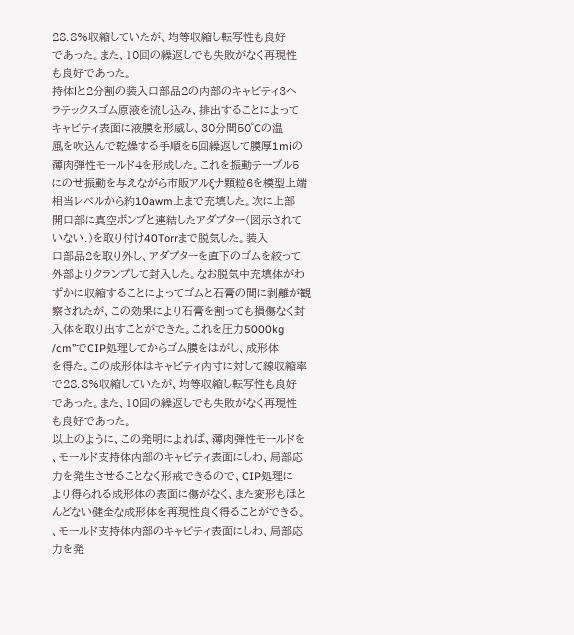28.8%収縮していたが、均等収縮し転写性も良好
であった。また、10回の繰返しでも失敗がなく再現性
も良好であった。
持体lと2分割の装入口部品2の内部のキャビティ3ヘ
ラテックスゴム原液を流し込み、排出することによって
キャビティ表面に液膜を形威し、30分間50゜Cの温
風を吹込んで乾燥する手順を5回繰返して膜厚1miの
薄肉弾性モールド4を形成した。これを振動テーブル5
にのせ振動を与えながら市販アルξナ顆粒6を模型上端
相当レベルから約10awm上まで充填した。次に上部
開口部に真空ボンブと連結したアダプター(図示されて
いない.)を取り付け40Torrまで脱気した。装入
口部品2を取り外し、アダプターを直下のゴムを絞って
外部よりクランプして封入した。なお脱気中充填体がわ
ずかに収縮することによってゴムと石膏の間に剥離が観
察されたが、この効果により石膏を割っても損傷なく封
入体を取り出すことができた。これを圧力5000kg
/cm”でCIP処理してからゴム膜をはがし、成形体
を得た。この成形体はキャビティ内寸に対して線収縮率
で28.8%収縮していたが、均等収縮し転写性も良好
であった。また、10回の繰返しでも失敗がなく再現性
も良好であった。
以上のように、この発明によれば、薄肉弾性モールドを
、モールド支持体内部のキャビティ表面にしわ、局部応
力を発生させることなく形戒できるので、CIP処理に
より得られる成形体の表面に傷がなく、また変形もほと
んどない健全な成形体を再現性良く得ることができる。
、モールド支持体内部のキャビティ表面にしわ、局部応
力を発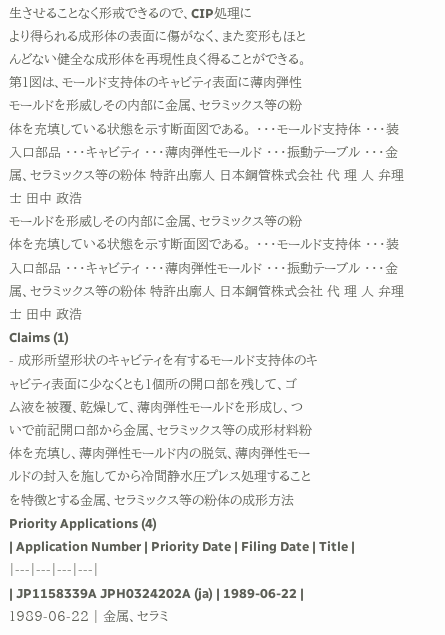生させることなく形戒できるので、CIP処理に
より得られる成形体の表面に傷がなく、また変形もほと
んどない健全な成形体を再現性良く得ることができる。
第1図は、モールド支持体のキャビティ表面に薄肉弾性
モールドを形威しその内部に金属、セラミックス等の粉
体を充填している状態を示す断面図である。 ・・・モールド支持体 ・・・装入口部品 ・・・キャビティ ・・・薄肉弾性モールド ・・・振動テーブル ・・・金属、セラミックス等の粉体 特許出廓人 日本鋼管株式会社 代 理 人 弁理士 田中 政浩
モールドを形威しその内部に金属、セラミックス等の粉
体を充填している状態を示す断面図である。 ・・・モールド支持体 ・・・装入口部品 ・・・キャビティ ・・・薄肉弾性モールド ・・・振動テーブル ・・・金属、セラミックス等の粉体 特許出廓人 日本鋼管株式会社 代 理 人 弁理士 田中 政浩
Claims (1)
- 成形所望形状のキャビティを有するモールド支持体のキ
ャビティ表面に少なくとも1個所の開口部を残して、ゴ
ム液を被覆、乾燥して、薄肉弾性モールドを形成し、つ
いで前記開口部から金属、セラミックス等の成形材料粉
体を充填し、薄肉弾性モールド内の脱気、薄肉弾性モー
ルドの封入を施してから冷間静水圧プレス処理すること
を特徴とする金属、セラミックス等の粉体の成形方法
Priority Applications (4)
| Application Number | Priority Date | Filing Date | Title |
|---|---|---|---|
| JP1158339A JPH0324202A (ja) | 1989-06-22 | 1989-06-22 | 金属、セラミ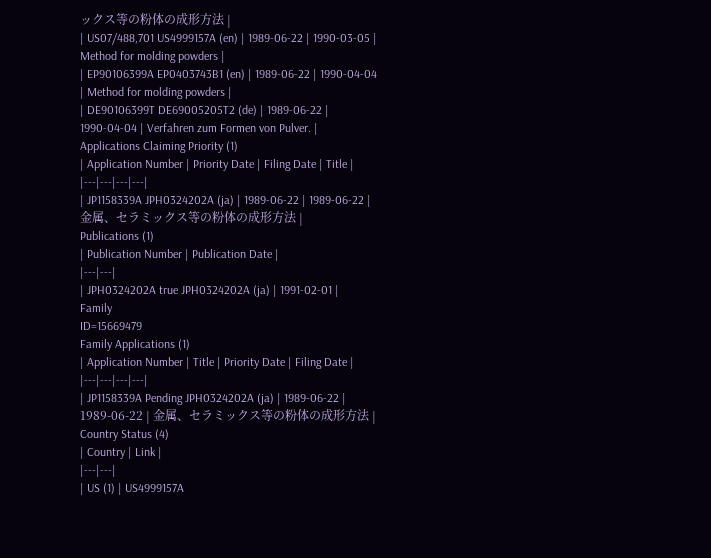ックス等の粉体の成形方法 |
| US07/488,701 US4999157A (en) | 1989-06-22 | 1990-03-05 | Method for molding powders |
| EP90106399A EP0403743B1 (en) | 1989-06-22 | 1990-04-04 | Method for molding powders |
| DE90106399T DE69005205T2 (de) | 1989-06-22 | 1990-04-04 | Verfahren zum Formen von Pulver. |
Applications Claiming Priority (1)
| Application Number | Priority Date | Filing Date | Title |
|---|---|---|---|
| JP1158339A JPH0324202A (ja) | 1989-06-22 | 1989-06-22 | 金属、セラミックス等の粉体の成形方法 |
Publications (1)
| Publication Number | Publication Date |
|---|---|
| JPH0324202A true JPH0324202A (ja) | 1991-02-01 |
Family
ID=15669479
Family Applications (1)
| Application Number | Title | Priority Date | Filing Date |
|---|---|---|---|
| JP1158339A Pending JPH0324202A (ja) | 1989-06-22 | 1989-06-22 | 金属、セラミックス等の粉体の成形方法 |
Country Status (4)
| Country | Link |
|---|---|
| US (1) | US4999157A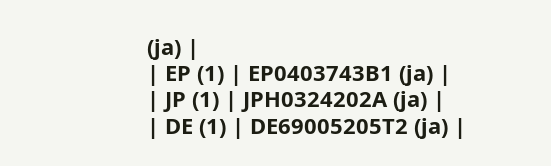(ja) |
| EP (1) | EP0403743B1 (ja) |
| JP (1) | JPH0324202A (ja) |
| DE (1) | DE69005205T2 (ja) |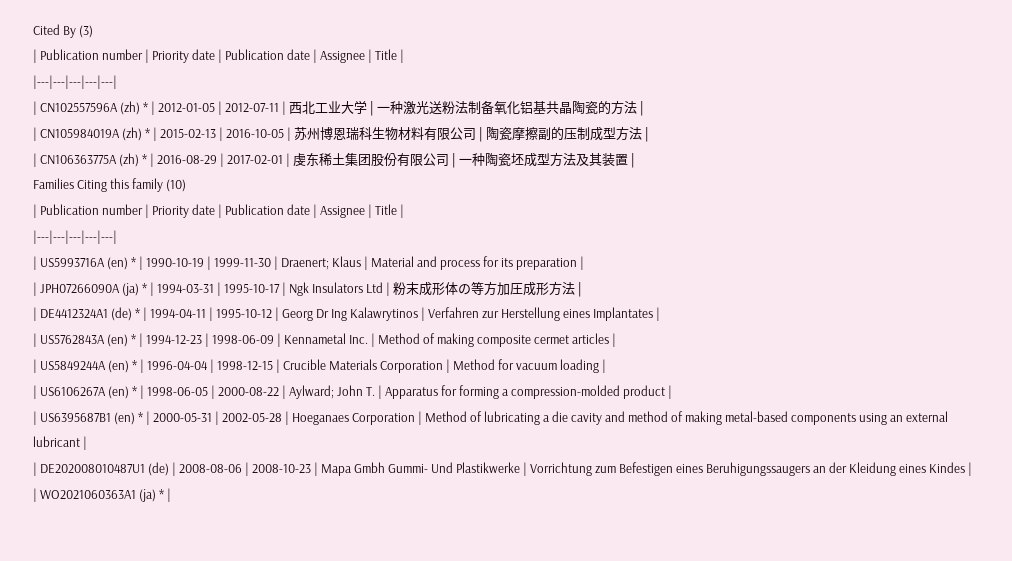Cited By (3)
| Publication number | Priority date | Publication date | Assignee | Title |
|---|---|---|---|---|
| CN102557596A (zh) * | 2012-01-05 | 2012-07-11 | 西北工业大学 | 一种激光送粉法制备氧化铝基共晶陶瓷的方法 |
| CN105984019A (zh) * | 2015-02-13 | 2016-10-05 | 苏州博恩瑞科生物材料有限公司 | 陶瓷摩擦副的压制成型方法 |
| CN106363775A (zh) * | 2016-08-29 | 2017-02-01 | 虔东稀土集团股份有限公司 | 一种陶瓷坯成型方法及其装置 |
Families Citing this family (10)
| Publication number | Priority date | Publication date | Assignee | Title |
|---|---|---|---|---|
| US5993716A (en) * | 1990-10-19 | 1999-11-30 | Draenert; Klaus | Material and process for its preparation |
| JPH07266090A (ja) * | 1994-03-31 | 1995-10-17 | Ngk Insulators Ltd | 粉末成形体の等方加圧成形方法 |
| DE4412324A1 (de) * | 1994-04-11 | 1995-10-12 | Georg Dr Ing Kalawrytinos | Verfahren zur Herstellung eines Implantates |
| US5762843A (en) * | 1994-12-23 | 1998-06-09 | Kennametal Inc. | Method of making composite cermet articles |
| US5849244A (en) * | 1996-04-04 | 1998-12-15 | Crucible Materials Corporation | Method for vacuum loading |
| US6106267A (en) * | 1998-06-05 | 2000-08-22 | Aylward; John T. | Apparatus for forming a compression-molded product |
| US6395687B1 (en) * | 2000-05-31 | 2002-05-28 | Hoeganaes Corporation | Method of lubricating a die cavity and method of making metal-based components using an external lubricant |
| DE202008010487U1 (de) | 2008-08-06 | 2008-10-23 | Mapa Gmbh Gummi- Und Plastikwerke | Vorrichtung zum Befestigen eines Beruhigungssaugers an der Kleidung eines Kindes |
| WO2021060363A1 (ja) * |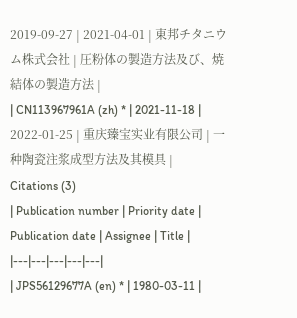2019-09-27 | 2021-04-01 | 東邦チタニウム株式会社 | 圧粉体の製造方法及び、焼結体の製造方法 |
| CN113967961A (zh) * | 2021-11-18 | 2022-01-25 | 重庆臻宝实业有限公司 | 一种陶瓷注浆成型方法及其模具 |
Citations (3)
| Publication number | Priority date | Publication date | Assignee | Title |
|---|---|---|---|---|
| JPS56129677A (en) * | 1980-03-11 |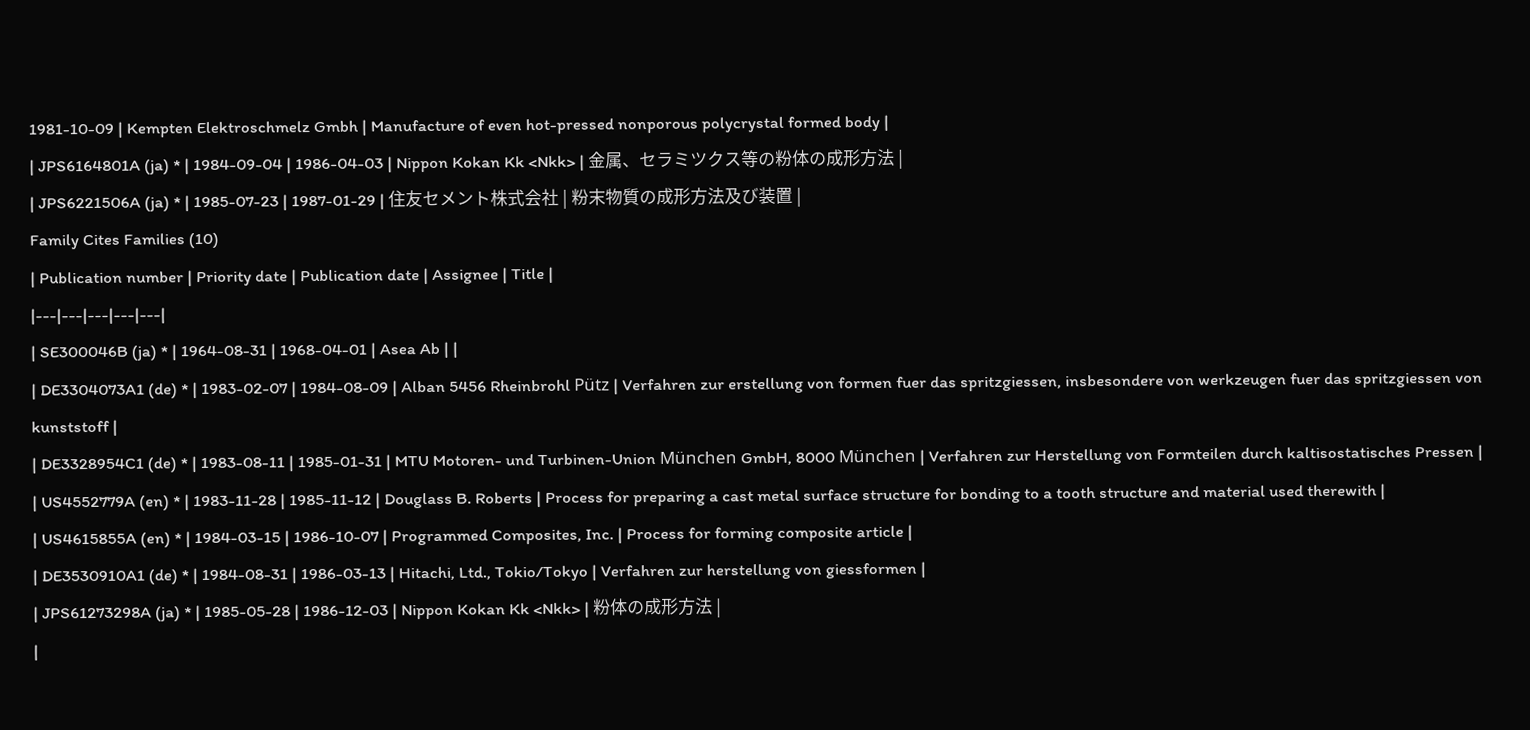1981-10-09 | Kempten Elektroschmelz Gmbh | Manufacture of even hot-pressed nonporous polycrystal formed body |
| JPS6164801A (ja) * | 1984-09-04 | 1986-04-03 | Nippon Kokan Kk <Nkk> | 金属、セラミツクス等の粉体の成形方法 |
| JPS6221506A (ja) * | 1985-07-23 | 1987-01-29 | 住友セメント株式会社 | 粉末物質の成形方法及び装置 |
Family Cites Families (10)
| Publication number | Priority date | Publication date | Assignee | Title |
|---|---|---|---|---|
| SE300046B (ja) * | 1964-08-31 | 1968-04-01 | Asea Ab | |
| DE3304073A1 (de) * | 1983-02-07 | 1984-08-09 | Alban 5456 Rheinbrohl Pütz | Verfahren zur erstellung von formen fuer das spritzgiessen, insbesondere von werkzeugen fuer das spritzgiessen von kunststoff |
| DE3328954C1 (de) * | 1983-08-11 | 1985-01-31 | MTU Motoren- und Turbinen-Union München GmbH, 8000 München | Verfahren zur Herstellung von Formteilen durch kaltisostatisches Pressen |
| US4552779A (en) * | 1983-11-28 | 1985-11-12 | Douglass B. Roberts | Process for preparing a cast metal surface structure for bonding to a tooth structure and material used therewith |
| US4615855A (en) * | 1984-03-15 | 1986-10-07 | Programmed Composites, Inc. | Process for forming composite article |
| DE3530910A1 (de) * | 1984-08-31 | 1986-03-13 | Hitachi, Ltd., Tokio/Tokyo | Verfahren zur herstellung von giessformen |
| JPS61273298A (ja) * | 1985-05-28 | 1986-12-03 | Nippon Kokan Kk <Nkk> | 粉体の成形方法 |
|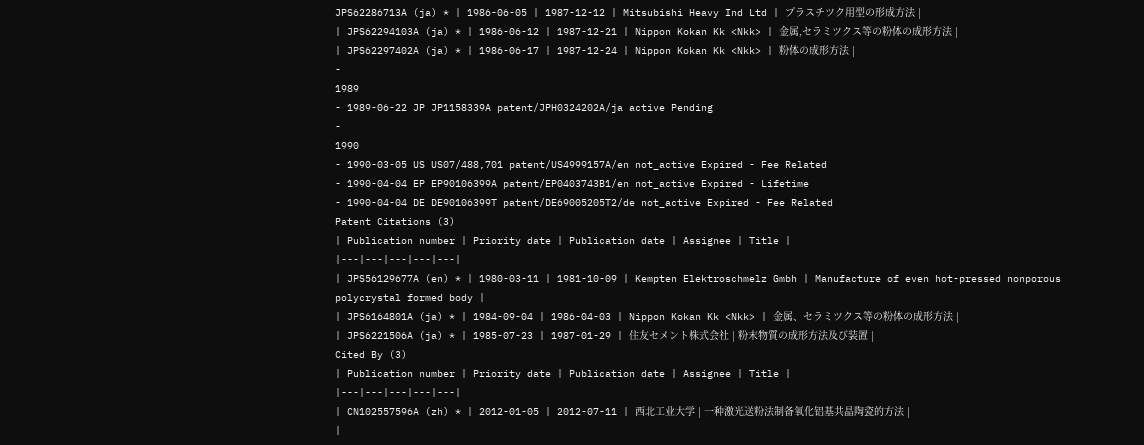JPS62286713A (ja) * | 1986-06-05 | 1987-12-12 | Mitsubishi Heavy Ind Ltd | プラスチツク用型の形成方法 |
| JPS62294103A (ja) * | 1986-06-12 | 1987-12-21 | Nippon Kokan Kk <Nkk> | 金属,セラミツクス等の粉体の成形方法 |
| JPS62297402A (ja) * | 1986-06-17 | 1987-12-24 | Nippon Kokan Kk <Nkk> | 粉体の成形方法 |
-
1989
- 1989-06-22 JP JP1158339A patent/JPH0324202A/ja active Pending
-
1990
- 1990-03-05 US US07/488,701 patent/US4999157A/en not_active Expired - Fee Related
- 1990-04-04 EP EP90106399A patent/EP0403743B1/en not_active Expired - Lifetime
- 1990-04-04 DE DE90106399T patent/DE69005205T2/de not_active Expired - Fee Related
Patent Citations (3)
| Publication number | Priority date | Publication date | Assignee | Title |
|---|---|---|---|---|
| JPS56129677A (en) * | 1980-03-11 | 1981-10-09 | Kempten Elektroschmelz Gmbh | Manufacture of even hot-pressed nonporous polycrystal formed body |
| JPS6164801A (ja) * | 1984-09-04 | 1986-04-03 | Nippon Kokan Kk <Nkk> | 金属、セラミツクス等の粉体の成形方法 |
| JPS6221506A (ja) * | 1985-07-23 | 1987-01-29 | 住友セメント株式会社 | 粉末物質の成形方法及び装置 |
Cited By (3)
| Publication number | Priority date | Publication date | Assignee | Title |
|---|---|---|---|---|
| CN102557596A (zh) * | 2012-01-05 | 2012-07-11 | 西北工业大学 | 一种激光送粉法制备氧化铝基共晶陶瓷的方法 |
|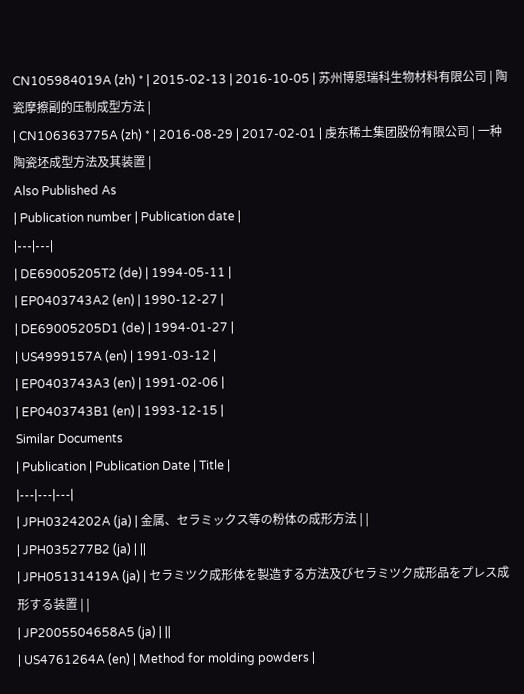CN105984019A (zh) * | 2015-02-13 | 2016-10-05 | 苏州博恩瑞科生物材料有限公司 | 陶瓷摩擦副的压制成型方法 |
| CN106363775A (zh) * | 2016-08-29 | 2017-02-01 | 虔东稀土集团股份有限公司 | 一种陶瓷坯成型方法及其装置 |
Also Published As
| Publication number | Publication date |
|---|---|
| DE69005205T2 (de) | 1994-05-11 |
| EP0403743A2 (en) | 1990-12-27 |
| DE69005205D1 (de) | 1994-01-27 |
| US4999157A (en) | 1991-03-12 |
| EP0403743A3 (en) | 1991-02-06 |
| EP0403743B1 (en) | 1993-12-15 |
Similar Documents
| Publication | Publication Date | Title |
|---|---|---|
| JPH0324202A (ja) | 金属、セラミックス等の粉体の成形方法 | |
| JPH035277B2 (ja) | ||
| JPH05131419A (ja) | セラミツク成形体を製造する方法及びセラミツク成形品をプレス成形する装置 | |
| JP2005504658A5 (ja) | ||
| US4761264A (en) | Method for molding powders |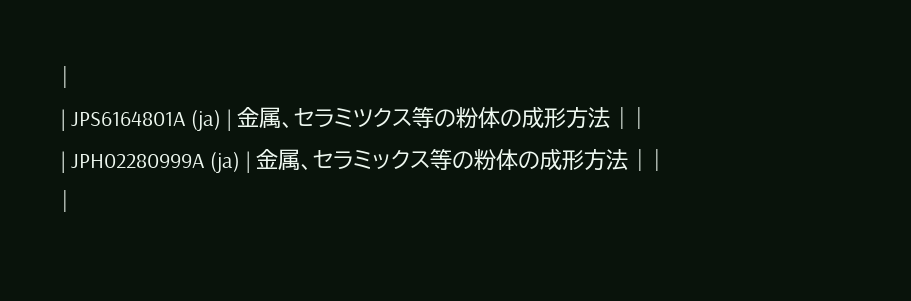|
| JPS6164801A (ja) | 金属、セラミツクス等の粉体の成形方法 | |
| JPH02280999A (ja) | 金属、セラミックス等の粉体の成形方法 | |
|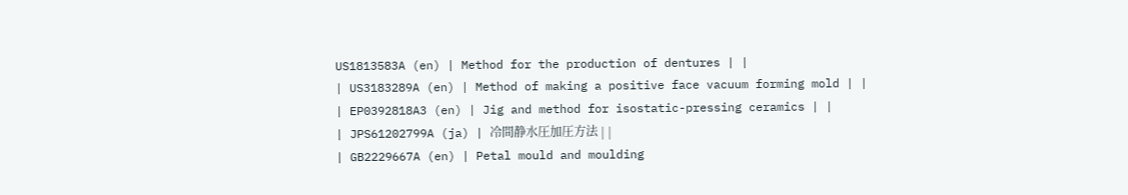US1813583A (en) | Method for the production of dentures | |
| US3183289A (en) | Method of making a positive face vacuum forming mold | |
| EP0392818A3 (en) | Jig and method for isostatic-pressing ceramics | |
| JPS61202799A (ja) | 冷間静水圧加圧方法 | |
| GB2229667A (en) | Petal mould and moulding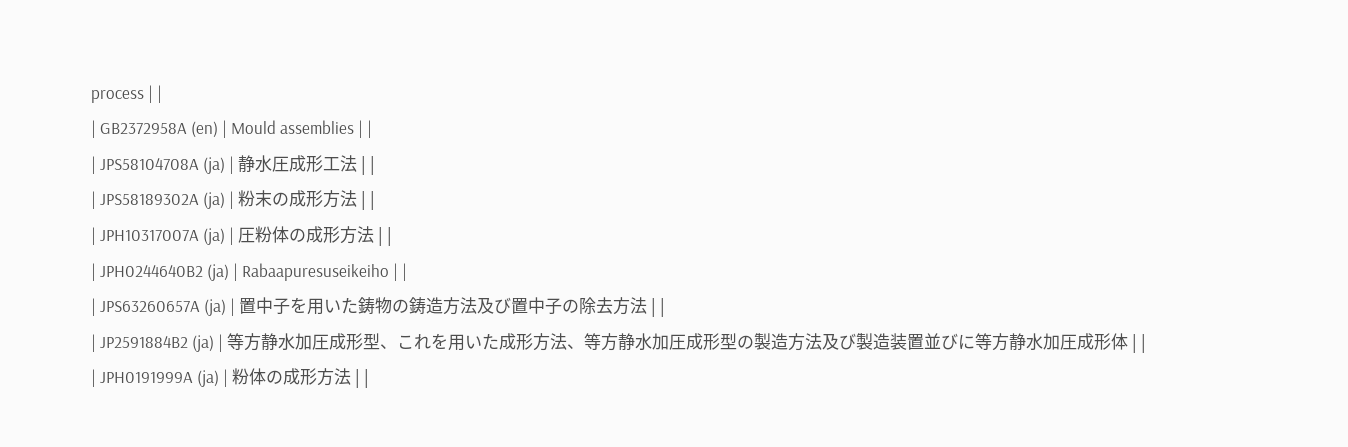process | |
| GB2372958A (en) | Mould assemblies | |
| JPS58104708A (ja) | 静水圧成形工法 | |
| JPS58189302A (ja) | 粉末の成形方法 | |
| JPH10317007A (ja) | 圧粉体の成形方法 | |
| JPH0244640B2 (ja) | Rabaapuresuseikeiho | |
| JPS63260657A (ja) | 置中子を用いた鋳物の鋳造方法及び置中子の除去方法 | |
| JP2591884B2 (ja) | 等方静水加圧成形型、これを用いた成形方法、等方静水加圧成形型の製造方法及び製造装置並びに等方静水加圧成形体 | |
| JPH0191999A (ja) | 粉体の成形方法 | |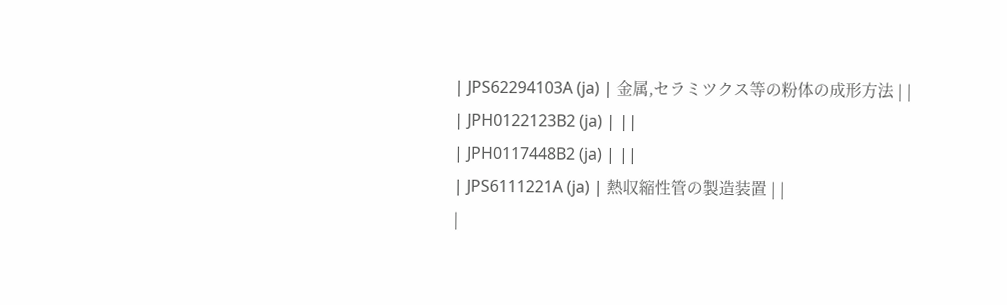| JPS62294103A (ja) | 金属,セラミツクス等の粉体の成形方法 | |
| JPH0122123B2 (ja) | ||
| JPH0117448B2 (ja) | ||
| JPS6111221A (ja) | 熱収縮性管の製造装置 | |
|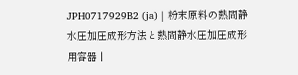JPH0717929B2 (ja) | 粉末原料の熱間静水圧加圧成形方法と熱間静水圧加圧成形用容器 |